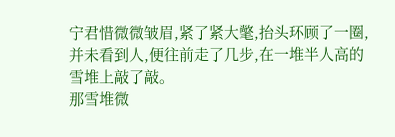宁君惜微微皱眉,紧了紧大氅,抬头环顾了一圈,并未看到人,便往前走了几步,在一堆半人高的雪堆上敲了敲。
那雪堆微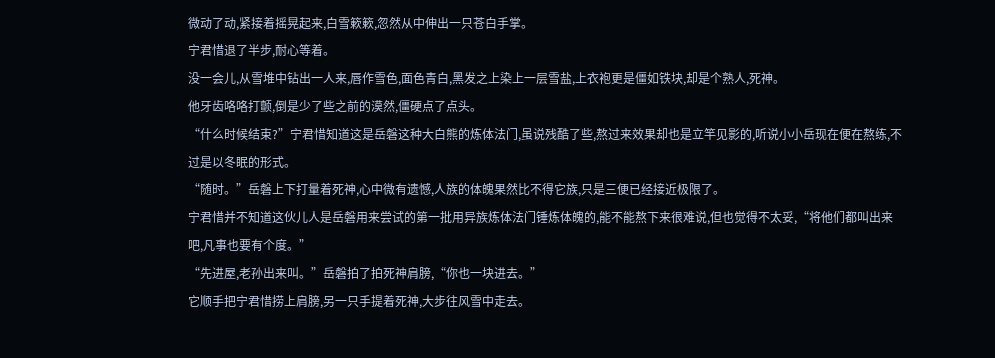微动了动,紧接着摇晃起来,白雪簌簌,忽然从中伸出一只苍白手掌。
宁君惜退了半步,耐心等着。
没一会儿,从雪堆中钻出一人来,唇作雪色,面色青白,黑发之上染上一层雪盐,上衣袍更是僵如铁块,却是个熟人,死神。
他牙齿咯咯打颤,倒是少了些之前的漠然,僵硬点了点头。
“什么时候结束?”宁君惜知道这是岳磐这种大白熊的炼体法门,虽说残酷了些,熬过来效果却也是立竿见影的,听说小小岳现在便在熬练,不过是以冬眠的形式。
“随时。”岳磐上下打量着死神,心中微有遗憾,人族的体魄果然比不得它族,只是三便已经接近极限了。
宁君惜并不知道这伙儿人是岳磐用来尝试的第一批用异族炼体法门锤炼体魄的,能不能熬下来很难说,但也觉得不太妥,“将他们都叫出来吧,凡事也要有个度。”
“先进屋,老孙出来叫。”岳磐拍了拍死神肩膀,“你也一块进去。”
它顺手把宁君惜捞上肩膀,另一只手提着死神,大步往风雪中走去。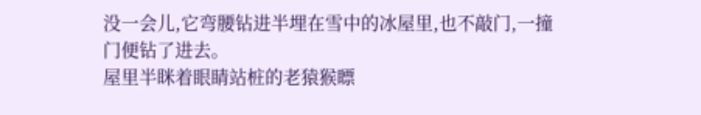没一会儿,它弯腰钻进半埋在雪中的冰屋里,也不敲门,一撞门便钻了进去。
屋里半眯着眼睛站桩的老猿猴瞟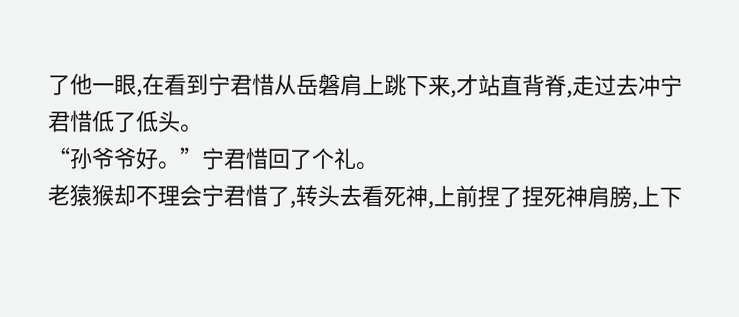了他一眼,在看到宁君惜从岳磐肩上跳下来,才站直背脊,走过去冲宁君惜低了低头。
“孙爷爷好。”宁君惜回了个礼。
老猿猴却不理会宁君惜了,转头去看死神,上前捏了捏死神肩膀,上下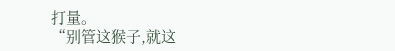打量。
“别管这猴子,就这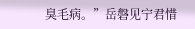臭毛病。”岳磐见宁君惜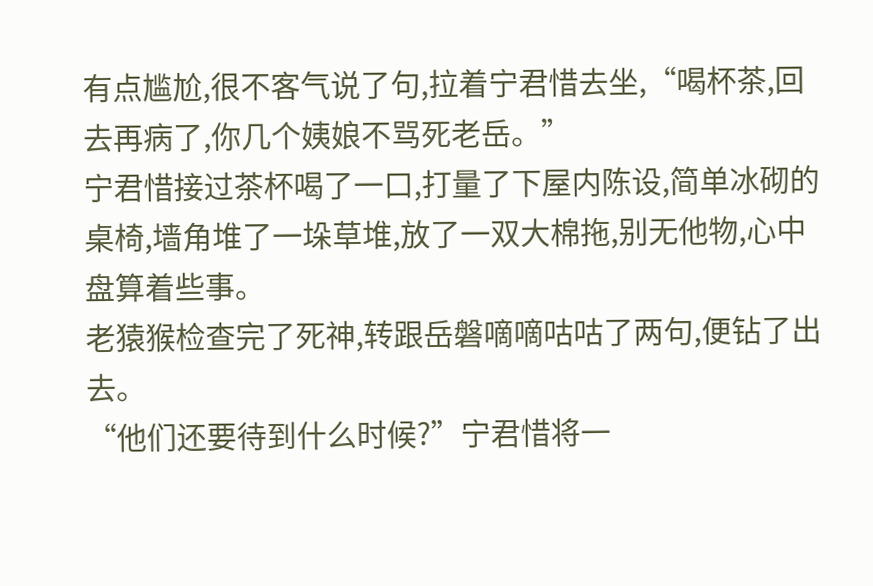有点尴尬,很不客气说了句,拉着宁君惜去坐,“喝杯茶,回去再病了,你几个姨娘不骂死老岳。”
宁君惜接过茶杯喝了一口,打量了下屋内陈设,简单冰砌的桌椅,墙角堆了一垛草堆,放了一双大棉拖,别无他物,心中盘算着些事。
老猿猴检查完了死神,转跟岳磐嘀嘀咕咕了两句,便钻了出去。
“他们还要待到什么时候?”宁君惜将一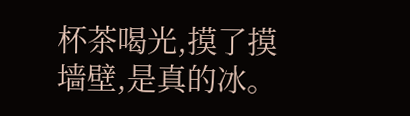杯茶喝光,摸了摸墙壁,是真的冰。